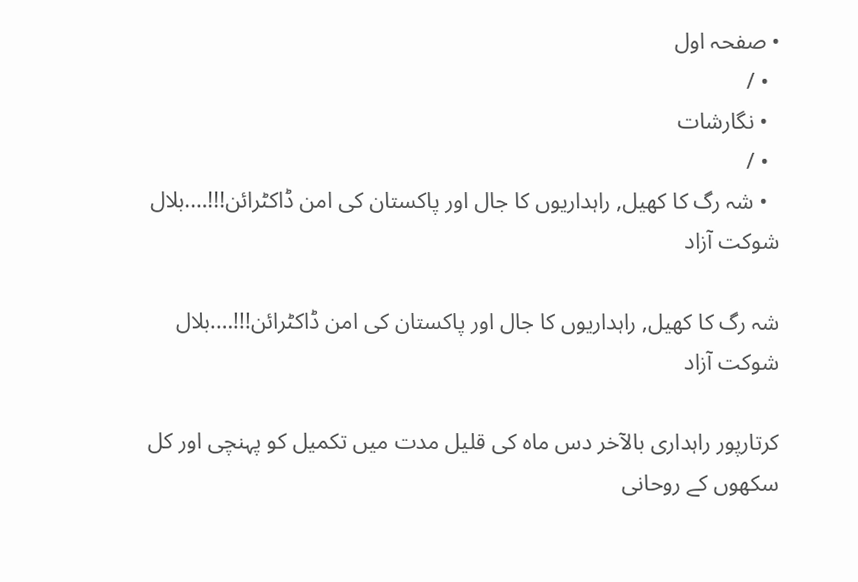• صفحہ اول
  • /
  • نگارشات
  • /
  • شہ رگ کا کھیل, راہداریوں کا جال اور پاکستان کی امن ڈاکٹرائن!!!….بلال شوکت آزاد

شہ رگ کا کھیل, راہداریوں کا جال اور پاکستان کی امن ڈاکٹرائن!!!….بلال شوکت آزاد

کرتارپور راہداری بالآخر دس ماہ کی قلیل مدت میں تکمیل کو پہنچی اور کل سکھوں کے روحانی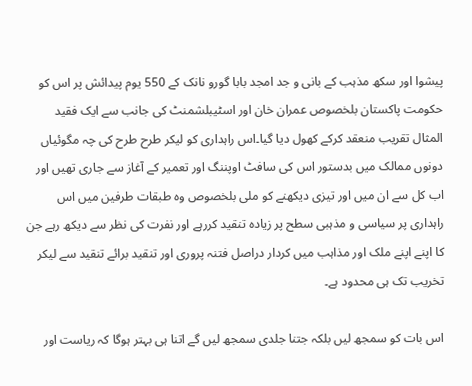پیشوا اور سکھ مذہب کے بانی و جد امجد بابا گورو نانک کے 550 یوم پیدائش پر اس کو حکومت پاکستان بلخصوص عمران خان اور اسٹیبلشمنٹ کی جانب سے ایک فقید المثال تقریب منعقد کرکے کھول دیا گیا۔اس راہداری کو لیکر طرح طرح کی چہ مگوئیاں دونوں ممالک میں بدستور اس کی سافٹ اوپننگ اور تعمیر کے آغاز سے جاری تھیں اور اب کل سے ان میں اور تیزی دیکھنے کو ملی بلخصوص وہ طبقات طرفین میں اس راہداری پر سیاسی و مذہبی سطح پر زیادہ تنقید کررہے اور نفرت کی نظر سے دیکھ رہے جن کا اپنے اپنے ملک اور مذاہب میں کردار دراصل فتنہ پروری اور تنقید برائے تنقید سے لیکر تخریب تک ہی محدود ہے۔

اس بات کو سمجھ لیں بلکہ جتنا جلدی سمجھ لیں گے اتنا ہی بہتر ہوگا کہ ریاست اور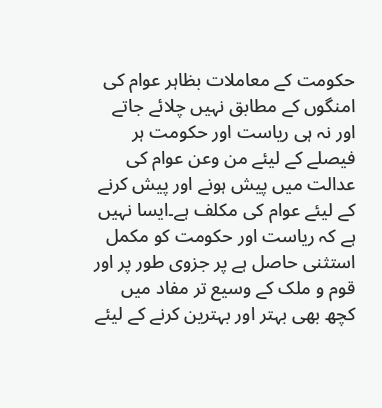حکومت کے معاملات بظاہر عوام کی امنگوں کے مطابق نہیں چلائے جاتے اور نہ ہی ریاست اور حکومت ہر فیصلے کے لیئے من وعن عوام کی عدالت میں پیش ہونے اور پیش کرنے کے لیئے عوام کی مکلف ہے۔ایسا نہیں ہے کہ ریاست اور حکومت کو مکمل استثنی حاصل ہے پر جزوی طور پر اور قوم و ملک کے وسیع تر مفاد میں کچھ بھی بہتر اور بہترین کرنے کے لیئے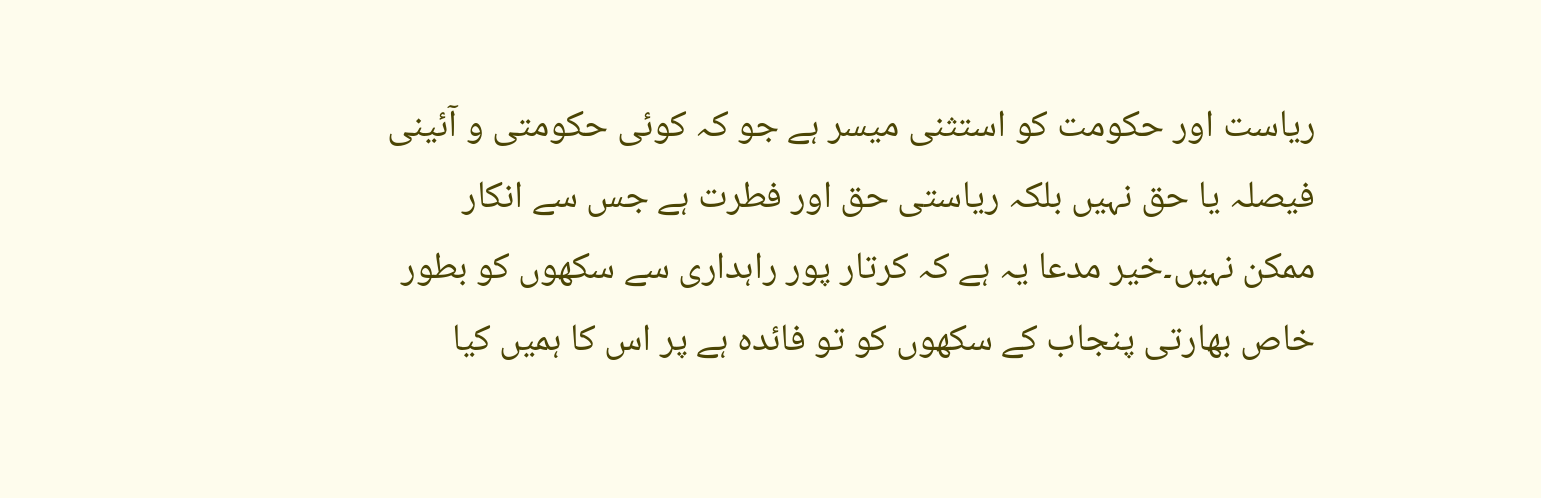ریاست اور حکومت کو استثنی میسر ہے جو کہ کوئی حکومتی و آئینی فیصلہ یا حق نہیں بلکہ ریاستی حق اور فطرت ہے جس سے انکار ممکن نہیں۔خیر مدعا یہ ہے کہ کرتار پور راہداری سے سکھوں کو بطور خاص بھارتی پنجاب کے سکھوں کو تو فائدہ ہے پر اس کا ہمیں کیا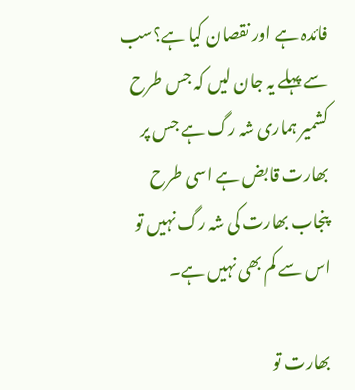فائدہ ہے اور نقصان کیا ہے؟سب سے پہلے یہ جان لیں کہ جس طرح کشمیر ہماری شہ رگ ہے جس پر بھارت قابض ہے اسی طرح پنجاب بھارت کی شہ رگ نہیں تو اس سے کم بھی نہیں ہے۔

بھارت تو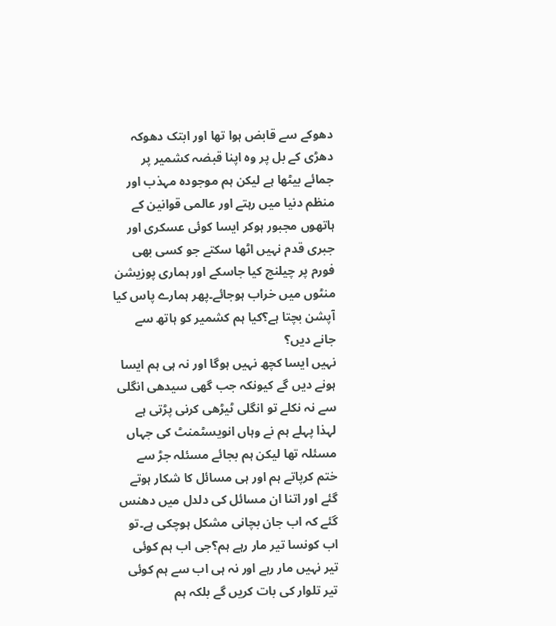دھوکے سے قابض ہوا تھا اور ابتک دھوکہ دھڑی کے بل پر وہ اپنا قبضہ کشمیر پر جمائے بیٹھا ہے لیکن ہم موجودہ مہذب اور منظم دنیا میں رہتے اور عالمی قوانین کے ہاتھوں مجبور ہوکر ایسا کوئی عسکری اور جبری قدم نہیں اٹھا سکتے جو کسی بھی فورم پر چیلنج کیا جاسکے اور ہماری پوزیشن منٹوں میں خراب ہوجائے۔پھر ہمارے پاس کیا آپشن بچتا ہے؟کیا ہم کشمیر کو ہاتھ سے جانے دیں؟
نہیں ایسا کچھ نہیں ہوگا اور نہ ہی ہم ایسا ہونے دیں گے کیونکہ جب گھی سیدھی انگلی سے نہ نکلے تو انگلی ٹیڑھی کرنی پڑتی ہے لہذا پہلے ہم نے وہاں انویسٹمنٹ کی جہاں مسئلہ تھا لیکن ہم بجائے مسئلہ جڑ سے ختم کرپاتے ہم اور ہی مسائل کا شکار ہوتے گئے اور اتنا ان مسائل کی دلدل میں دھنس گئے کہ اب جان بچانی مشکل ہوچکی ہے۔تو اب کونسا تیر مار رہے ہم؟جی اب ہم کوئی تیر نہیں مار رہے اور نہ ہی اب سے ہم کوئی تیر تلوار کی بات کریں گے بلکہ ہم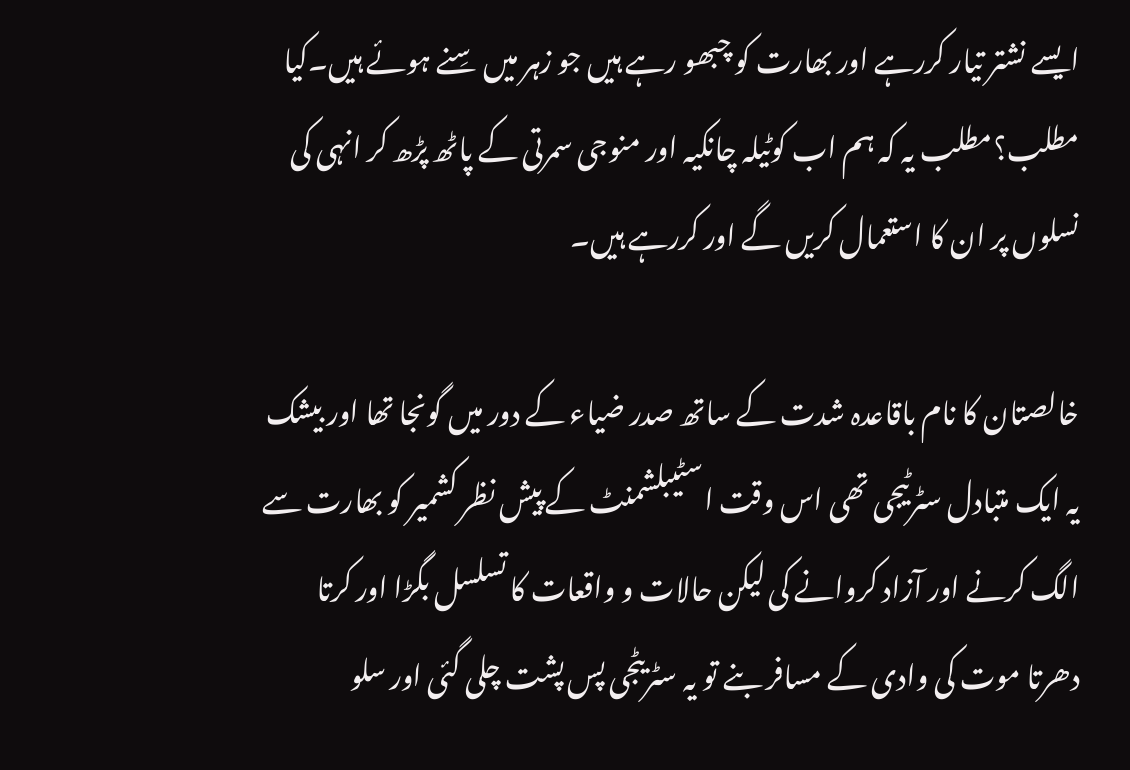ایسے نشتر تیار کررہے اور بھارت کو چبھو رہے ہیں جو زہر میں سِنے ہوئے ہیں۔کیا مطلب؟مطلب یہ کہ ہم اب کوٹیلہ چانکیہ اور منوجی سمرتی کے پاٹھ پڑھ کر انہی کی نسلوں پر ان کا استعمال کریں گے اور کررہے ہیں۔

خالصتان کا نام باقاعدہ شدت کے ساتھ صدر ضیاء کے دور میں گونجا تھا اور بیشک یہ ایک متبادل سٹرٹیجی تھی اس وقت اسٹیبلشمنٹ کے پیش نظر کشمیر کو بھارت سے الگ کرنے اور آزاد کروانے کی لیکن حالات و واقعات کا تسلسل بگڑا اور کرتا دھرتا موت کی وادی کے مسافر بنے تو یہ سٹریٹجی پس پشت چلی گئی اور سلو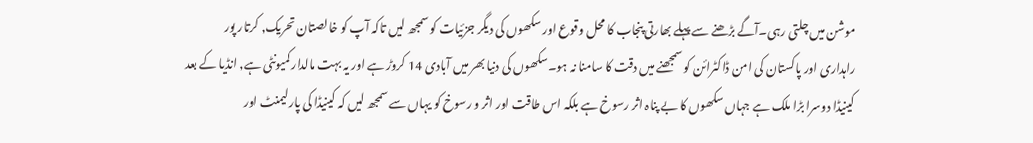موشن میں چلتی رہی۔آگے بڑھنے سے پہلے بھارتی پنجاب کا محل وقوع اور سکھوں کی دیگر جزئیات کو سمجھ لیں تاکہ آپ کو خالصتان تحریک, کرتار پور راہداری اور پاکستان کی امن ڈاکٹرائن کو سمجھنے میں دقت کا سامنا نہ ہو۔سکھوں کی دنیا بھر میں آبادی 14 کروڑ ہے اور یہ بہت مالدار کمیونٹی ہے, انڈیا کے بعد کینیڈا دوسرا بڑا ملک ہے جہاں سکھوں کا بے پناہ اثر رسوخ ہے بلکہ اس طاقت اور اثر و رسوخ کو یہاں سے سمجھ لیں کہ کینیڈا کی پارلیمنٹ اور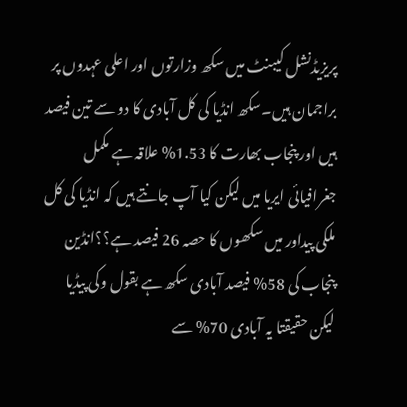پریزیڈنشل کیبنٹ میں سکھ وزارتوں اور اعلی عہدوں پر براجمان ہیں۔سکھ انڈیا کی کل آبادی کا دو سے تین فیصد ہیں اور پنجاب بھارت کا 1.53% علاقہ ہے مکمل جغرافیائی ایریا میں لیکن کیا آپ جانتے ہیں کہ انڈیا کی کل ملکی پیداور میں سکھوں کا حصہ 26 فیصد ہے؟؟انڈین پنجاب کی 58% فیصد آبادی سکھ ہے بقول وکی پیڈیا لیکن حقیقتا یہ آبادی 70% سے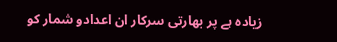زیادہ ہے پر بھارتی سرکار ان اعدادو شمار کو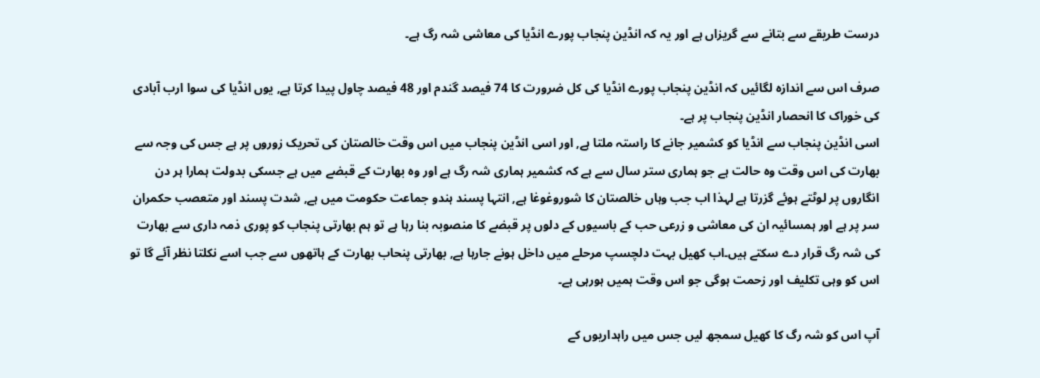درست طریقے سے بتانے سے گریزاں ہے اور یہ کہ انڈین پنجاب پورے انڈیا کی معاشی شہ رگ ہے۔

صرف اس سے اندازہ لگائیں کہ انڈین پنجاب پورے انڈیا کی کل ضرورت کا 74 فیصد گندم اور 48 فیصد چاول پیدا کرتا ہے, یوں انڈیا کی سوا ارب آبادی کی خوراک کا انحصار انڈین پنجاب پر ہے۔
اسی انڈین پنجاب سے انڈیا کو کشمیر جانے کا راستہ ملتا ہے, اور اسی انڈین پنجاب میں اس وقت خالصتان کی تحریک زوروں پر ہے جس کی وجہ سے بھارت کی اس وقت وہ حالت ہے جو ہماری ستر سال سے ہے کہ کشمیر ہماری شہ رگ ہے اور وہ بھارت کے قبضے میں ہے جسکی بدولت ہمارا ہر دن انگاروں پر لوٹتے ہوئے گزرتا ہے لہذا اب جب وہاں خالصتان کا شوروغوغا ہے, انتہا پسند ہندو جماعت حکومت میں ہے, شدت پسند اور متعصب حکمران سر پر ہے اور ہمسائیہ ان کی معاشی و زرعی حب کے باسیوں کے دلوں پر قبضے کا منصوبہ بنا رہا ہے تو ہم بھارتی پنجاب کو پوری ذمہ داری سے بھارت کی شہ رگ قرار دے سکتے ہیں۔اب کھیل بہت دلچسپ مرحلے میں داخل ہونے جارہا ہے, بھارتی پنحاب بھارت کے ہاتھوں سے جب اسے نکلتا نظر آئے گا تو اس کو وہی تکلیف اور زحمت ہوگی جو اس وقت ہمیں ہورہی ہے۔

آپ اس کو شہ رگ کا کھیل سمجھ لیں جس میں راہداریوں کے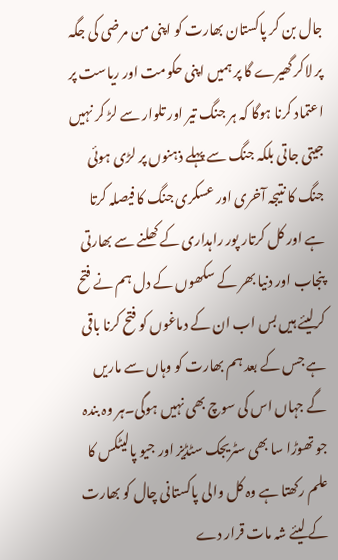جال بن کر پاکستان بھارت کو اپنی من مرضی کی جگہ پر لاکر گھیرے گا پر ہمیں اپنی حکومت اور ریاست پر اعتماد کرنا ہوگا کہ ہر جنگ تیر اور تلوار سے لڑ کر نہیں جیتی جاتی بلکہ جنگ سے پہلے ذہنوں پر لڑی ہوئی جنگ کا نتیجہ آخری اور عسکری جنگ کا فیصلہ کرتا ہے اور کل کرتار پور راہداری کے کھلنے سے بھارتی پنجاب اور دنیا بھر کے سکھوں کے دل ہم نے فتح کرلیئے ہیں بس اب ان کے دماغوں کو فتح کرنا باقی ہے جس کے بعد ہم بھارت کو وہاں سے ماریں گے جہاں اس کی سوچ بھی نہیں ہوگی۔ہر وہ بندہ جو تھوڑا سا بھی سٹریجک سٹڈیز اور جیو پالیٹکس کا علم رکھتا ہے وہ کل والی پاکستانی چال کو بھارت کے لیئے شہ مات قرار دے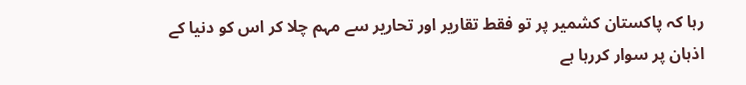رہا کہ پاکستان کشمیر پر تو فقط تقاریر اور تحاریر سے مہم چلا کر اس کو دنیا کے اذہان پر سوار کررہا ہے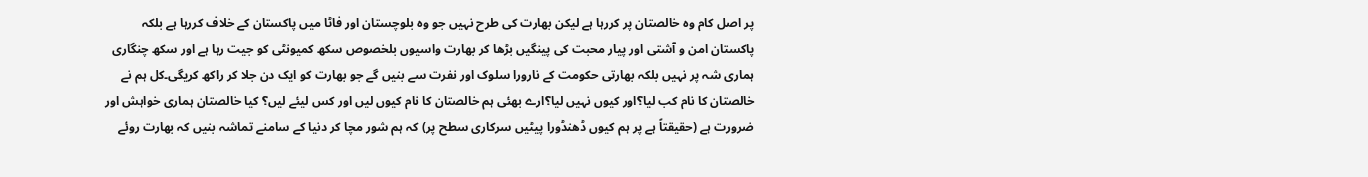پر اصل کام وہ خالصتان پر کررہا ہے لیکن بھارت کی طرح نہیں جو وہ بلوچستان اور فاٹا میں پاکستان کے خلاف کررہا ہے بلکہ پاکستان امن و آشتی اور پیار محبت کی پینگیں بڑھا کر بھارت واسیوں بلخصوص سکھ کمیونٹی کو جیت رہا ہے اور سکھ چنگاری ہماری شہ پر نہیں بلکہ بھارتی حکومت کے نارورا سلوک اور نفرت سے بنیں گے جو بھارت کو ایک دن جلا کر راکھ کریگی۔کل ہم نے خالصتان کا نام کب لیا؟اور کیوں نہیں لیا؟ارے بھئی ہم خالصتان کا نام کیوں لیں اور کس لیئے لیں؟ کیا خالصتان ہماری خواہش اور ضرورت ہے (حقیقتاً ہے پر ہم کیوں ڈھنڈورا پیٹیں سرکاری سطح پر) کہ ہم شور مچا کر دنیا کے سامنے تماشہ بنیں کہ بھارت روئے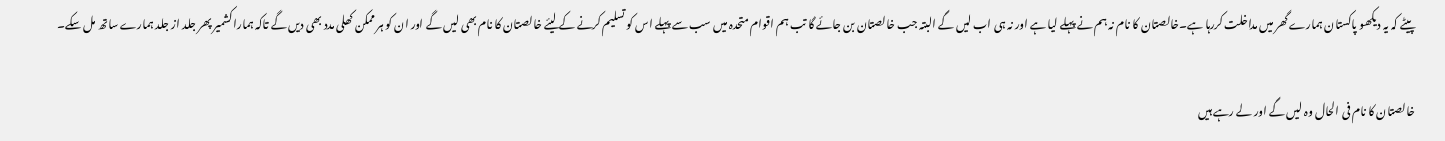پیٹے کہ یہ دیکھو پاکستان ہمارے گھر میں مداخلت کررہا ہے۔خالصتان کا نام نہ ہم نے پہلے لیا ہے اور نہ ہی اب لیں گے البتہ جب خالصتان بن جائے گا تب ہم اقوام متحدہ میں سب سے پہلے اس کو تسلیم کرنے کے لیئے خالصتان کا نام بھی لیں گے اور ان کو ہر ممکن کھلی مدد بھی دیں گے تاکہ ہمارا کشمیر پھر جلد از جلد ہمارے ساتھ مل سکے۔

خالصتان کا نام فی الحال وہ لیں گے اور لے رہے ہیں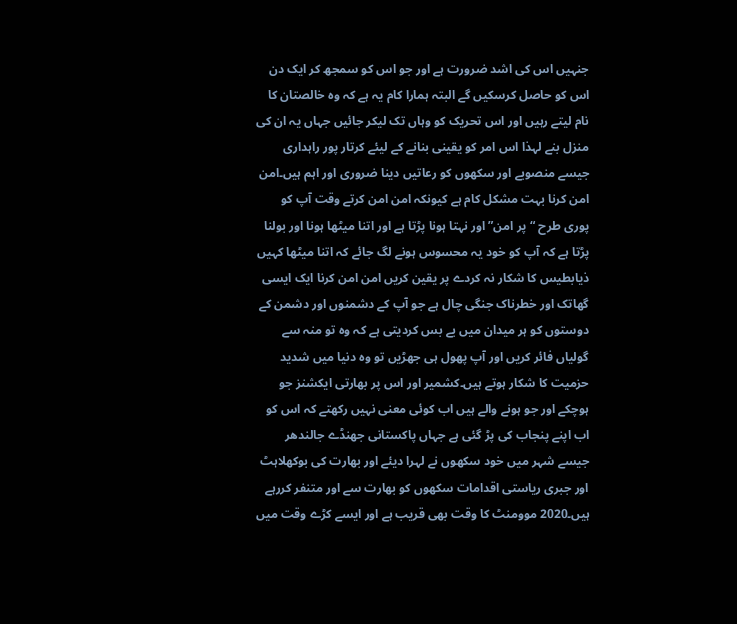جنہیں اس کی اشد ضرورت ہے اور جو اس کو سمجھ کر ایک دن اس کو حاصل کرسکیں گے البتہ ہمارا کام یہ ہے کہ وہ خالصتان کا نام لیتے رہیں اور اس تحریک کو وہاں تک لیکر جائیں جہاں یہ ان کی منزل بنے لہذا اس امر کو یقینی بنانے کے لیئے کرتار پور راہداری جیسے منصوبے اور سکھوں کو رعاتیں دینا ضروری اور اہم ہیں۔امن امن کرنا بہت مشکل کام ہے کیونکہ امن امن کرتے وقت آپ کو پوری طرح “پر امن” اور نہتا ہونا پڑتا ہے اور اتنا میٹھا ہونا اور بولنا پڑتا ہے کہ آپ کو خود یہ محسوس ہونے لگ جائے کہ اتنا میٹھا کہیں ذیابطیس کا شکار نہ کردے پر یقین کریں امن امن کرنا ایک ایسی گھاتک اور خطرناک جنگی چال ہے جو آپ کے دشمنوں اور دشمن کے دوستوں کو ہر میدان میں بے بس کردیتی ہے کہ وہ تو منہ سے گولیاں فائر کریں اور آپ پھول ہی جھڑیں تو وہ دنیا میں شدید حزمیت کا شکار ہوتے ہیں۔کشمیر اور اس پر بھارتی ایکشنز جو ہوچکے اور جو ہونے والے ہیں اب کوئی معنی نہیں رکھتے کہ اس کو اب اپنے پنجاب کی پڑ گئی ہے جہاں پاکستانی جھنڈے جالندھر جیسے شہر میں خود سکھوں نے لہرا دیئے اور بھارت کی بوکھلاہٹ اور جبری ریاستی اقدامات سکھوں کو بھارت سے اور متنفر کررہے ہیں۔2020 موومنٹ کا وقت بھی قریب ہے اور ایسے کڑے وقت میں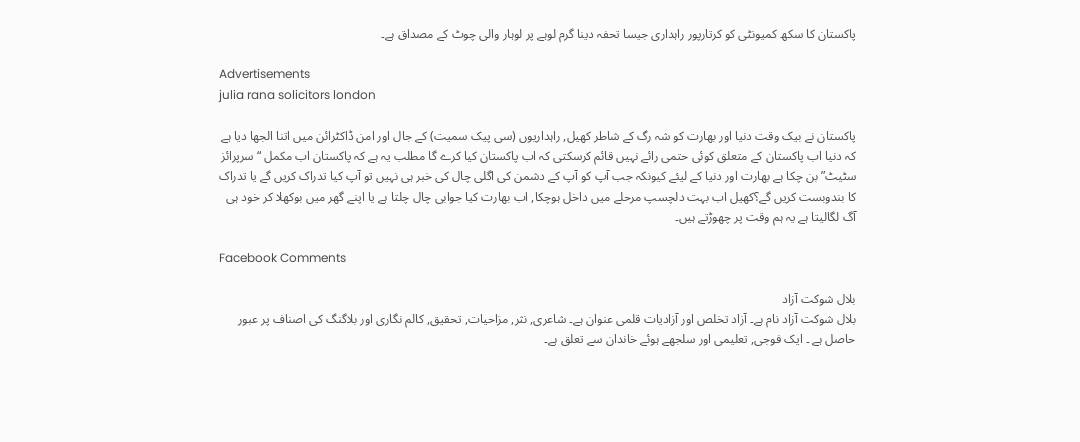پاکستان کا سکھ کمیونٹی کو کرتارپور راہداری جیسا تحفہ دینا گرم لوہے پر لوہار والی چوٹ کے مصداق ہے۔

Advertisements
julia rana solicitors london

پاکستان نے بیک وقت دنیا اور بھارت کو شہ رگ کے شاطر کھیل, راہداریوں (سی پیک سمیت) کے جال اور امن ڈاکٹرائن میں اتنا الجھا دیا ہے کہ دنیا اب پاکستان کے متعلق کوئی حتمی رائے نہیں قائم کرسکتی کہ اب پاکستان کیا کرے گا مطلب یہ ہے کہ پاکستان اب مکمل “سرپرائز سٹیٹ” بن چکا ہے بھارت اور دنیا کے لیئے کیونکہ جب آپ کو آپ کے دشمن کی اگلی چال کی خبر ہی نہیں تو آپ کیا تدراک کریں گے یا تدراک کا بندوبست کریں گے؟کھیل اب بہت دلچسپ مرحلے میں داخل ہوچکا, اب بھارت کیا جوابی چال چلتا ہے یا اپنے گھر میں بوکھلا کر خود ہی آگ لگالیتا ہے یہ ہم وقت پر چھوڑتے ہیں۔

Facebook Comments

بلال شوکت آزاد
بلال شوکت آزاد نام ہے۔ آزاد تخلص اور آزادیات قلمی عنوان ہے۔ شاعری, نثر, مزاحیات, تحقیق, کالم نگاری اور بلاگنگ کی اصناف پر عبور حاصل ہے ۔ ایک فوجی, تعلیمی اور سلجھے ہوئے خاندان سے تعلق ہے۔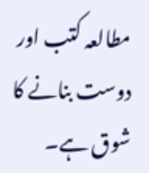مطالعہ کتب اور دوست بنانے کا شوق ہے۔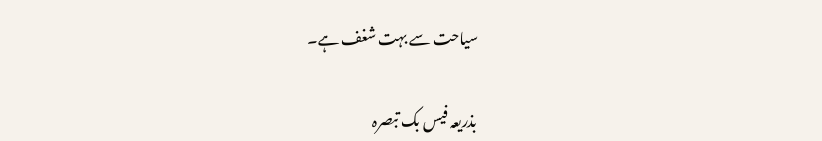سیاحت سے بہت شغف ہے۔

بذریعہ فیس بک تبصرہ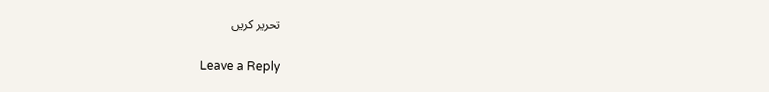تحریر کریں

Leave a Reply